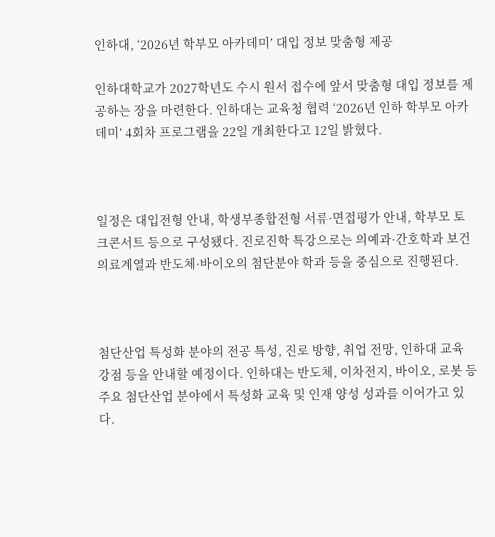인하대, ‘2026년 학부모 아카데미’ 대입 정보 맞춤형 제공

인하대학교가 2027학년도 수시 원서 접수에 앞서 맞춤형 대입 정보를 제공하는 장을 마련한다. 인하대는 교육청 협력 ‘2026년 인하 학부모 아카데미’ 4회차 프로그램을 22일 개최한다고 12일 밝혔다.



일정은 대입전형 안내, 학생부종합전형 서류·면접평가 안내, 학부모 토크콘서트 등으로 구성됐다. 진로진학 특강으로는 의예과·간호학과 보건의료계열과 반도체·바이오의 첨단분야 학과 등을 중심으로 진행된다.



첨단산업 특성화 분야의 전공 특성, 진로 방향, 취업 전망, 인하대 교육 강점 등을 안내할 예정이다. 인하대는 반도체, 이차전지, 바이오, 로봇 등 주요 첨단산업 분야에서 특성화 교육 및 인재 양성 성과를 이어가고 있다.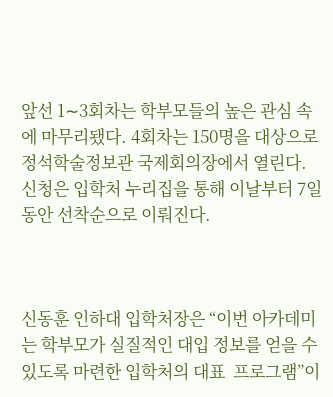앞선 1∼3회차는 학부모들의 높은 관심 속에 마무리됐다. 4회차는 150명을 대상으로 정석학술정보관 국제회의장에서 열린다. 신청은 입학처 누리집을 통해 이날부터 7일 동안 선착순으로 이뤄진다.



신동훈 인하대 입학처장은 “이번 아카데미는 학부모가 실질적인 대입 정보를 얻을 수 있도록 마련한 입학처의 대표  프로그램”이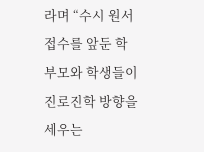라며 “수시 원서 접수를 앞둔 학부모와 학생들이 진로진학 방향을 세우는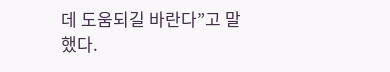데 도움되길 바란다”고 말했다.